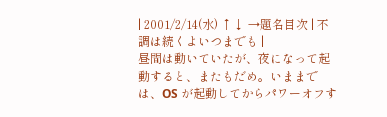| 2001/2/14(水) ↑↓ →題名目次 | 不調は続くよいつまでも |
昼間は動いていたが、夜になって起動すると、またもだめ。いままでは、OS が起動してからパワーオフす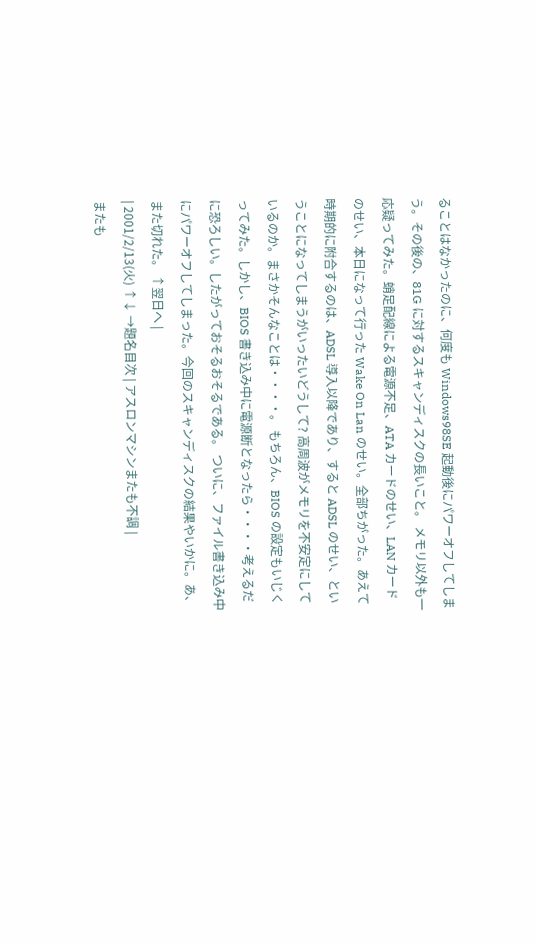ることはなかったのに、何度も Windows98SE 起動後にパワーオフしてしまう。その後の、81G に対するスキャンディスクの長いこと。 メモリ以外も一応疑ってみた。蛸足配線による電源不足、ATA カードのせい、LAN カードのせい、本日になって行った Wake On Lan のせい。全部ちがった。あえて時期的に附合するのは、ADSL 導入以降であり、すると ADSL のせい、ということになってしまうがいったいどうして? 高周波がメモリを不安定にしているのか。まさかそんなことは・・・・。 もちろん、BIOS の設定もいじくってみた。しかし、BIOS 書き込み中に電源断となったら・・・・考えるだに恐ろしい。したがっておそるおそるである。 ついに、ファイル書き込み中にパワーオフしてしまった。今回のスキャンディスクの結果やいかに。あ、また切れた。 ↑翌日へ |
| 2001/2/13(火) ↑↓ →題名目次 | アスロンマシンまたも不調 |
またも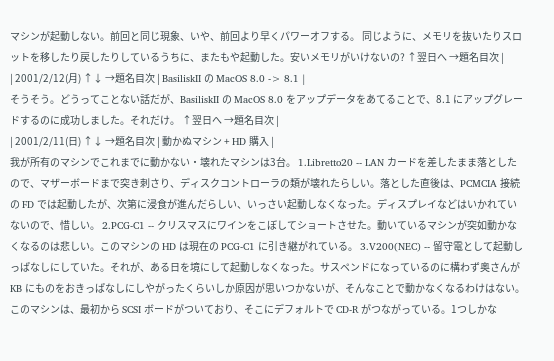マシンが起動しない。前回と同じ現象、いや、前回より早くパワーオフする。 同じように、メモリを抜いたりスロットを移したり戻したりしているうちに、またもや起動した。安いメモリがいけないの? ↑翌日へ →題名目次 |
| 2001/2/12(月) ↑↓ →題名目次 | BasiliskII の MacOS 8.0 -> 8.1 |
そうそう。どうってことない話だが、BasiliskII の MacOS 8.0 をアップデータをあてることで、8.1 にアップグレードするのに成功しました。それだけ。 ↑翌日へ →題名目次 |
| 2001/2/11(日) ↑↓ →題名目次 | 動かぬマシン + HD 購入 |
我が所有のマシンでこれまでに動かない・壊れたマシンは3台。 1.Libretto20 -- LAN カードを差したまま落としたので、マザーボードまで突き刺さり、ディスクコントローラの類が壊れたらしい。落とした直後は、PCMCIA 接続の FD では起動したが、次第に浸食が進んだらしい、いっさい起動しなくなった。ディスプレイなどはいかれていないので、惜しい。 2.PCG-C1 -- クリスマスにワインをこぼしてショートさせた。動いているマシンが突如動かなくなるのは悲しい。このマシンの HD は現在の PCG-C1 に引き継がれている。 3.V200(NEC) -- 留守電として起動しっぱなしにしていた。それが、ある日を境にして起動しなくなった。サスペンドになっているのに構わず奥さんが KB にものをおきっぱなしにしやがったくらいしか原因が思いつかないが、そんなことで動かなくなるわけはない。このマシンは、最初から SCSI ボードがついており、そこにデフォルトで CD-R がつながっている。1つしかな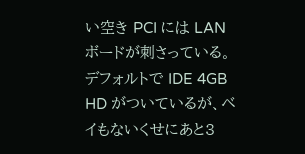い空き PCI には LAN ボードが刺さっている。デフォルトで IDE 4GB HD がついているが、ベイもないくせにあと3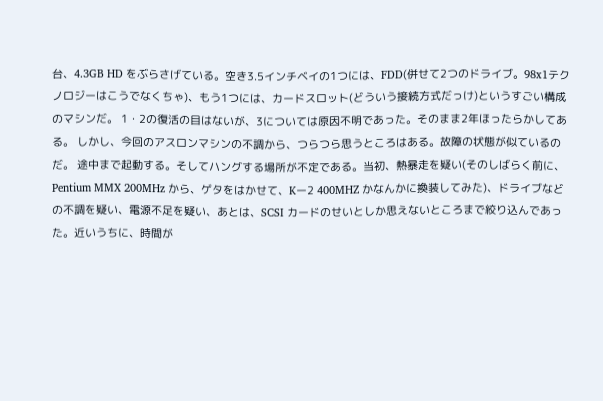台、4.3GB HD をぶらさげている。空き3.5インチベイの1つには、FDD(併せて2つのドライブ。98x1テクノロジーはこうでなくちゃ)、もう1つには、カードスロット(どういう接続方式だっけ)というすごい構成のマシンだ。 1・2の復活の目はないが、3については原因不明であった。そのまま2年ほったらかしてある。 しかし、今回のアスロンマシンの不調から、つらつら思うところはある。故障の状態が似ているのだ。 途中まで起動する。そしてハングする場所が不定である。当初、熱暴走を疑い(そのしばらく前に、Pentium MMX 200MHz から、ゲタをはかせて、Kー2 400MHZ かなんかに換装してみた)、ドライブなどの不調を疑い、電源不足を疑い、あとは、SCSI カードのせいとしか思えないところまで絞り込んであった。近いうちに、時間が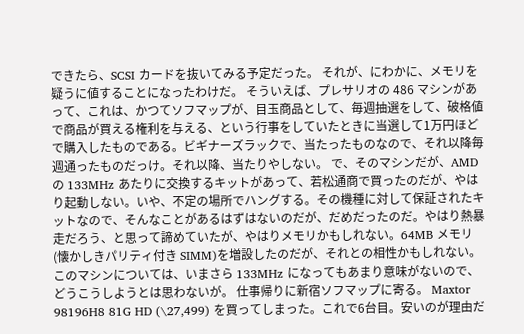できたら、SCSI カードを抜いてみる予定だった。 それが、にわかに、メモリを疑うに値することになったわけだ。 そういえば、プレサリオの 486 マシンがあって、これは、かつてソフマップが、目玉商品として、毎週抽選をして、破格値で商品が買える権利を与える、という行事をしていたときに当選して1万円ほどで購入したものである。ビギナーズラックで、当たったものなので、それ以降毎週通ったものだっけ。それ以降、当たりやしない。 で、そのマシンだが、AMD の 133MHz あたりに交換するキットがあって、若松通商で買ったのだが、やはり起動しない。いや、不定の場所でハングする。その機種に対して保証されたキットなので、そんなことがあるはずはないのだが、だめだったのだ。やはり熱暴走だろう、と思って諦めていたが、やはりメモリかもしれない。64MB メモリ(懐かしきパリティ付き SIMM)を増設したのだが、それとの相性かもしれない。このマシンについては、いまさら 133MHz になってもあまり意味がないので、どうこうしようとは思わないが。 仕事帰りに新宿ソフマップに寄る。 Maxtor 98196H8 81G HD (\27,499) を買ってしまった。これで6台目。安いのが理由だ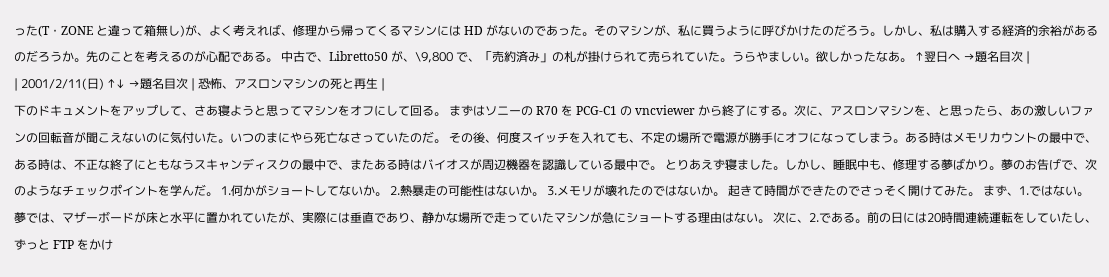った(T・ZONE と違って箱無し)が、よく考えれば、修理から帰ってくるマシンには HD がないのであった。そのマシンが、私に買うように呼びかけたのだろう。しかし、私は購入する経済的余裕があるのだろうか。先のことを考えるのが心配である。 中古で、Libretto50 が、\9,800 で、「売約済み」の札が掛けられて売られていた。うらやましい。欲しかったなあ。 ↑翌日へ →題名目次 |
| 2001/2/11(日) ↑↓ →題名目次 | 恐怖、アスロンマシンの死と再生 |
下のドキュメントをアップして、さあ寝ようと思ってマシンをオフにして回る。 まずはソニーの R70 を PCG-C1 の vncviewer から終了にする。次に、アスロンマシンを、と思ったら、あの激しいファンの回転音が聞こえないのに気付いた。いつのまにやら死亡なさっていたのだ。 その後、何度スイッチを入れても、不定の場所で電源が勝手にオフになってしまう。ある時はメモリカウントの最中で、ある時は、不正な終了にともなうスキャンディスクの最中で、またある時はバイオスが周辺機器を認識している最中で。 とりあえず寝ました。しかし、睡眠中も、修理する夢ばかり。夢のお告げで、次のようなチェックポイントを学んだ。 1.何かがショートしてないか。 2.熱暴走の可能性はないか。 3.メモリが壊れたのではないか。 起きて時間ができたのでさっそく開けてみた。 まず、1.ではない。夢では、マザーボードが床と水平に置かれていたが、実際には垂直であり、静かな場所で走っていたマシンが急にショートする理由はない。 次に、2.である。前の日には20時間連続運転をしていたし、ずっと FTP をかけ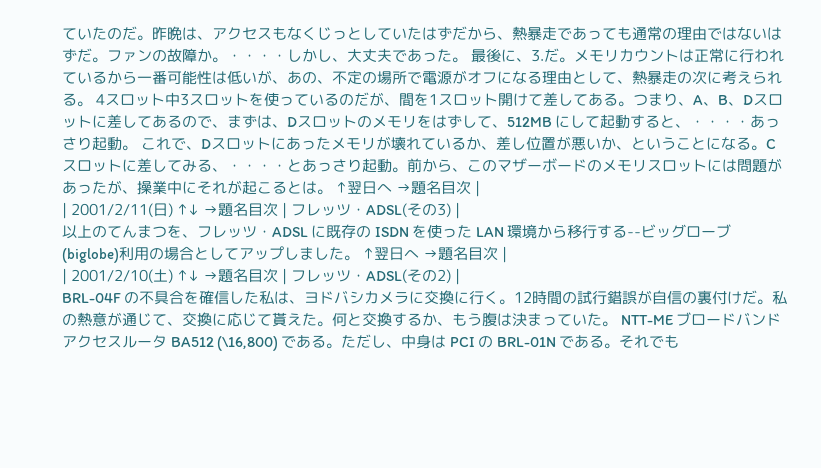ていたのだ。昨晩は、アクセスもなくじっとしていたはずだから、熱暴走であっても通常の理由ではないはずだ。ファンの故障か。・・・・しかし、大丈夫であった。 最後に、3.だ。メモリカウントは正常に行われているから一番可能性は低いが、あの、不定の場所で電源がオフになる理由として、熱暴走の次に考えられる。 4スロット中3スロットを使っているのだが、間を1スロット開けて差してある。つまり、A、B、Dスロットに差してあるので、まずは、Dスロットのメモリをはずして、512MB にして起動すると、・・・・あっさり起動。 これで、Dスロットにあったメモリが壊れているか、差し位置が悪いか、ということになる。Cスロットに差してみる、・・・・とあっさり起動。前から、このマザーボードのメモリスロットには問題があったが、操業中にそれが起こるとは。 ↑翌日へ →題名目次 |
| 2001/2/11(日) ↑↓ →題名目次 | フレッツ・ADSL(その3) |
以上のてんまつを、フレッツ・ADSL に既存の ISDN を使った LAN 環境から移行する--ビッグローブ(biglobe)利用の場合としてアップしました。 ↑翌日へ →題名目次 |
| 2001/2/10(土) ↑↓ →題名目次 | フレッツ・ADSL(その2) |
BRL-04F の不具合を確信した私は、ヨドバシカメラに交換に行く。12時間の試行錯誤が自信の裏付けだ。私の熱意が通じて、交換に応じて貰えた。何と交換するか、もう腹は決まっていた。 NTT-ME ブロードバンドアクセスルータ BA512 (\16,800) である。ただし、中身は PCI の BRL-01N である。それでも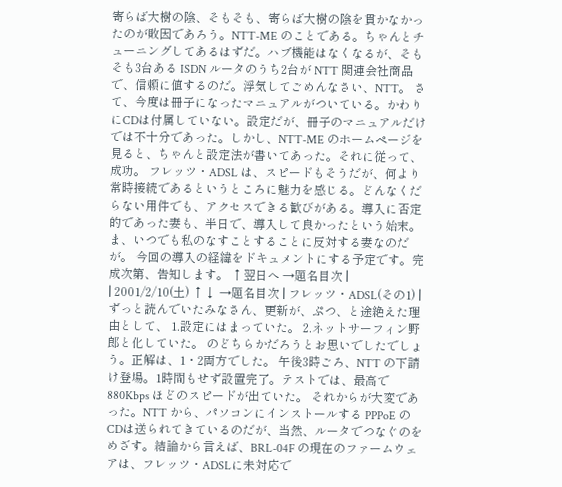寄らば大樹の陰、そもそも、寄らば大樹の陰を貫かなかったのが敗因であろう。NTT-ME のことである。ちゃんとチューニングしてあるはずだ。ハブ機能はなくなるが、そもそも3台ある ISDN ルータのうち2台が NTT 関連会社商品で、信頼に値するのだ。浮気してごめんなさい、NTT。 さて、今度は冊子になったマニュアルがついている。かわりにCDは付属していない。設定だが、冊子のマニュアルだけでは不十分であった。しかし、NTT-ME のホームページを見ると、ちゃんと設定法が書いてあった。それに従って、成功。 フレッツ・ADSL は、スピードもそうだが、何より常時接続であるというところに魅力を感じる。どんなくだらない用件でも、アクセスできる歓びがある。導入に否定的であった妻も、半日で、導入して良かったという始末。ま、いつでも私のなすことすることに反対する妻なのだが。 今回の導入の経緯をドキュメントにする予定です。完成次第、告知します。 ↑翌日へ →題名目次 |
| 2001/2/10(土) ↑↓ →題名目次 | フレッツ・ADSL(その1) |
ずっと読んでいたみなさん、更新が、ぷつ、と途絶えた理由として、 1.設定にはまっていた。 2.ネットサーフィン野郎と化していた。 のどちらかだろうとお思いでしたでしょう。正解は、1・2両方でした。 午後3時ごろ、NTT の下請け登場。1時間もせず設置完了。テストでは、最高で 880Kbps ほどのスピードが出ていた。 それからが大変であった。NTT から、パソコンにインストールする PPPoE のCDは送られてきているのだが、当然、ルータでつなぐのをめざす。結論から言えば、BRL-04F の現在のファームウェアは、フレッツ・ADSLに未対応で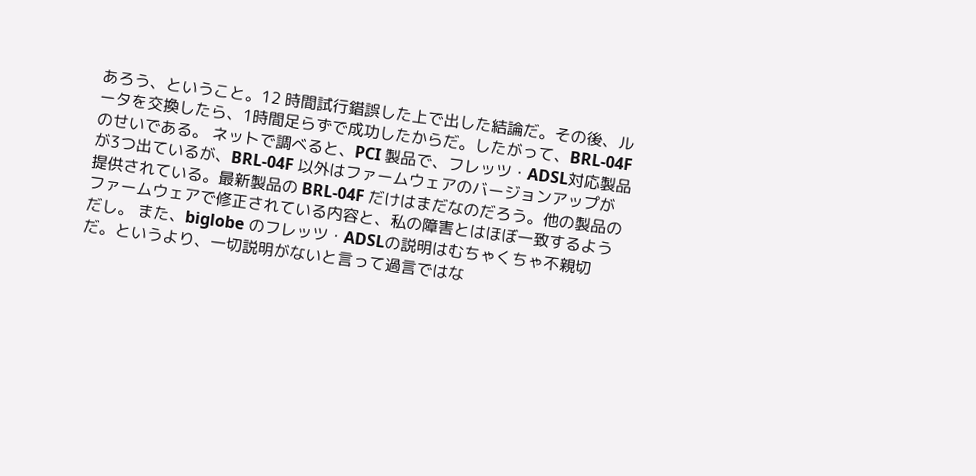あろう、ということ。12 時間試行錯誤した上で出した結論だ。その後、ルータを交換したら、1時間足らずで成功したからだ。したがって、BRL-04F のせいである。 ネットで調べると、PCI 製品で、フレッツ・ADSL対応製品が3つ出ているが、BRL-04F 以外はファームウェアのバージョンアップが提供されている。最新製品の BRL-04F だけはまだなのだろう。他の製品のファームウェアで修正されている内容と、私の障害とはほぼ一致するようだし。 また、biglobe のフレッツ・ADSLの説明はむちゃくちゃ不親切だ。というより、一切説明がないと言って過言ではな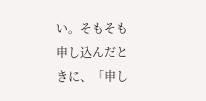い。そもそも申し込んだときに、「申し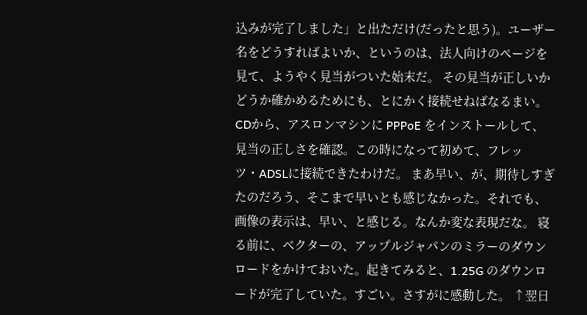込みが完了しました」と出ただけ(だったと思う)。ユーザー名をどうすればよいか、というのは、法人向けのページを見て、ようやく見当がついた始末だ。 その見当が正しいかどうか確かめるためにも、とにかく接続せねばなるまい。CDから、アスロンマシンに PPPoE をインストールして、見当の正しさを確認。この時になって初めて、フレッツ・ADSLに接続できたわけだ。 まあ早い、が、期待しすぎたのだろう、そこまで早いとも感じなかった。それでも、画像の表示は、早い、と感じる。なんか変な表現だな。 寝る前に、ベクターの、アップルジャパンのミラーのダウンロードをかけておいた。起きてみると、1.25G のダウンロードが完了していた。すごい。さすがに感動した。 ↑翌日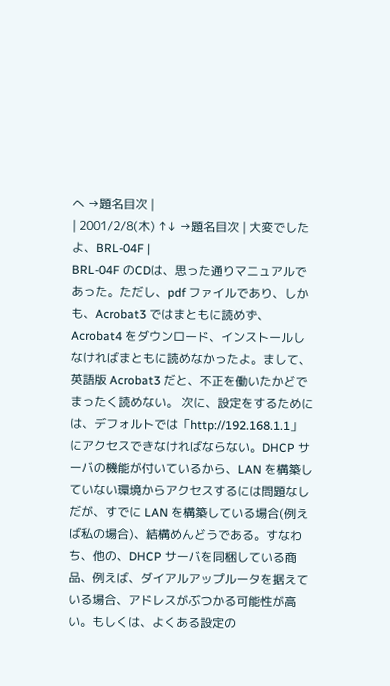へ →題名目次 |
| 2001/2/8(木) ↑↓ →題名目次 | 大変でしたよ、BRL-04F |
BRL-04F のCDは、思った通りマニュアルであった。ただし、pdf ファイルであり、しかも、Acrobat3 ではまともに読めず、Acrobat4 をダウンロード、インストールしなければまともに読めなかったよ。まして、英語版 Acrobat3 だと、不正を働いたかどでまったく読めない。 次に、設定をするためには、デフォルトでは「http://192.168.1.1」にアクセスできなければならない。DHCP サーバの機能が付いているから、LAN を構築していない環境からアクセスするには問題なしだが、すでに LAN を構築している場合(例えば私の場合)、結構めんどうである。すなわち、他の、DHCP サーバを同梱している商品、例えば、ダイアルアップルータを据えている場合、アドレスがぶつかる可能性が高い。もしくは、よくある設定の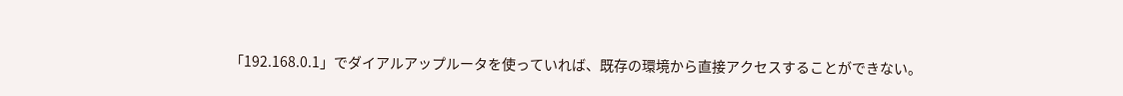「192.168.0.1」でダイアルアップルータを使っていれば、既存の環境から直接アクセスすることができない。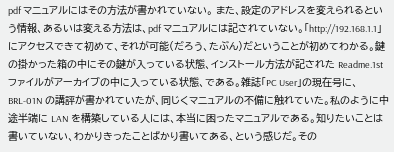pdf マニュアルにはその方法が書かれていない。 また、設定のアドレスを変えられるという情報、あるいは変える方法は、pdf マニュアルには記されていない。「http://192.168.1.1」にアクセスできて初めて、それが可能(だろう、たぶん)だということが初めてわかる。鍵の掛かった箱の中にその鍵が入っている状態、インストール方法が記された Readme.1st ファイルがアーカイブの中に入っている状態、である。雑誌「PC User」の現在号に、BRL-01N の講評が書かれていたが、同じくマニュアルの不備に触れていた。私のように中途半端に LAN を構築している人には、本当に困ったマニュアルである。知りたいことは書いていない、わかりきったことばかり書いてある、という感じだ。その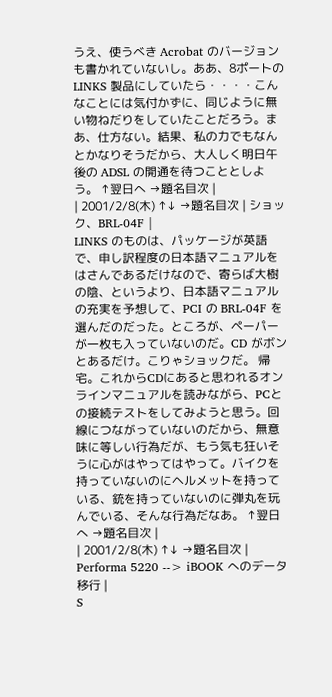うえ、使うべき Acrobat のバージョンも書かれていないし。ああ、8ポートの LINKS 製品にしていたら・・・・こんなことには気付かずに、同じように無い物ねだりをしていたことだろう。まあ、仕方ない。結果、私の力でもなんとかなりそうだから、大人しく明日午後の ADSL の開通を待つこととしよう。 ↑翌日へ →題名目次 |
| 2001/2/8(木) ↑↓ →題名目次 | ショック、BRL-04F |
LINKS のものは、パッケージが英語で、申し訳程度の日本語マニュアルをはさんであるだけなので、寄らば大樹の陰、というより、日本語マニュアルの充実を予想して、PCI の BRL-04F を選んだのだった。ところが、ペーパーが一枚も入っていないのだ。CD がボンとあるだけ。こりゃショックだ。 帰宅。これからCDにあると思われるオンラインマニュアルを読みながら、PCとの接続テストをしてみようと思う。回線につながっていないのだから、無意味に等しい行為だが、もう気も狂いそうに心がはやってはやって。バイクを持っていないのにヘルメットを持っている、銃を持っていないのに弾丸を玩んでいる、そんな行為だなあ。 ↑翌日へ →題名目次 |
| 2001/2/8(木) ↑↓ →題名目次 | Performa 5220 --> iBOOK へのデータ移行 |
S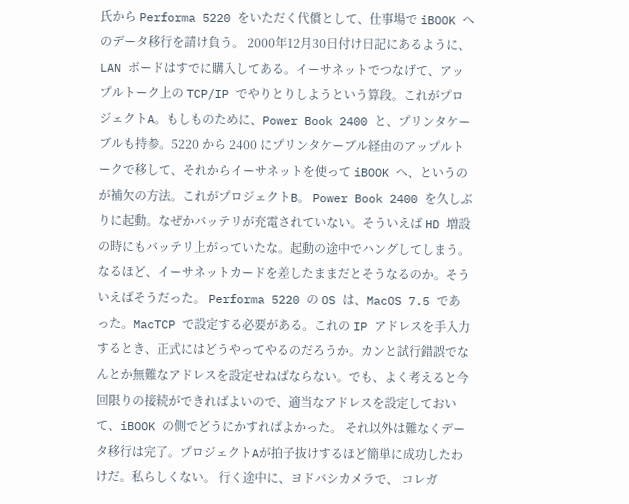氏から Performa 5220 をいただく代償として、仕事場で iBOOK へのデータ移行を請け負う。 2000年12月30日付け日記にあるように、LAN ボードはすでに購入してある。イーサネットでつなげて、アップルトーク上の TCP/IP でやりとりしようという算段。これがプロジェクトA。もしものために、Power Book 2400 と、プリンタケーブルも持参。5220 から 2400 にプリンタケーブル経由のアップルトークで移して、それからイーサネットを使って iBOOK へ、というのが補欠の方法。これがプロジェクトB。 Power Book 2400 を久しぶりに起動。なぜかバッテリが充電されていない。そういえば HD 増設の時にもバッテリ上がっていたな。起動の途中でハングしてしまう。なるほど、イーサネットカードを差したままだとそうなるのか。そういえばそうだった。 Performa 5220 の OS は、MacOS 7.5 であった。MacTCP で設定する必要がある。これの IP アドレスを手入力するとき、正式にはどうやってやるのだろうか。カンと試行錯誤でなんとか無難なアドレスを設定せねばならない。でも、よく考えると今回限りの接続ができればよいので、適当なアドレスを設定しておいて、iBOOK の側でどうにかすればよかった。 それ以外は難なくデータ移行は完了。プロジェクトAが拍子抜けするほど簡単に成功したわけだ。私らしくない。 行く途中に、ヨドバシカメラで、 コレガ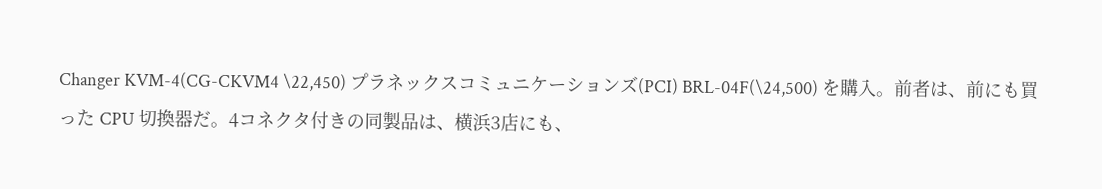Changer KVM-4(CG-CKVM4 \22,450) プラネックスコミュニケーションズ(PCI) BRL-04F(\24,500) を購入。前者は、前にも買った CPU 切換器だ。4コネクタ付きの同製品は、横浜3店にも、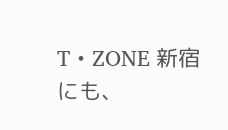T・ZONE 新宿にも、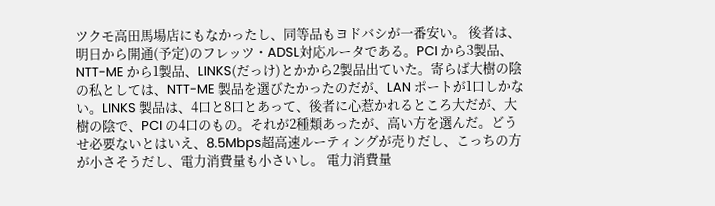ツクモ高田馬場店にもなかったし、同等品もヨドバシが一番安い。 後者は、明日から開通(予定)のフレッツ・ADSL対応ルータである。PCI から3製品、NTT-ME から1製品、LINKS(だっけ)とかから2製品出ていた。寄らば大樹の陰の私としては、NTT-ME 製品を選びたかったのだが、LAN ポートが1口しかない。LINKS 製品は、4口と8口とあって、後者に心惹かれるところ大だが、大樹の陰で、PCI の4口のもの。それが2種類あったが、高い方を選んだ。どうせ必要ないとはいえ、8.5Mbps超高速ルーティングが売りだし、こっちの方が小さそうだし、電力消費量も小さいし。 電力消費量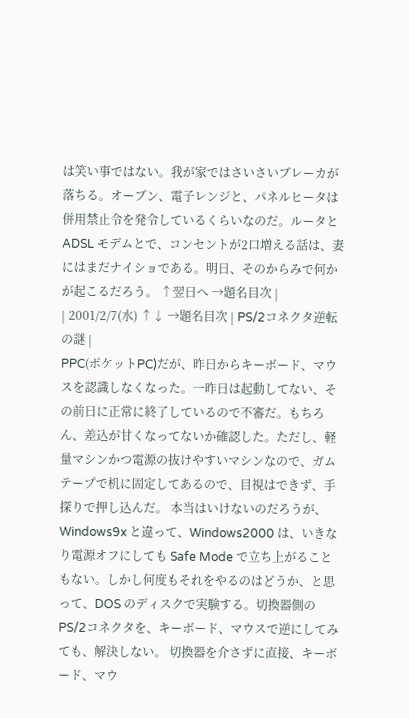は笑い事ではない。我が家ではさいさいブレーカが落ちる。オーブン、電子レンジと、パネルヒータは併用禁止令を発令しているくらいなのだ。ルータとADSL モデムとで、コンセントが2口増える話は、妻にはまだナイショである。明日、そのからみで何かが起こるだろう。 ↑翌日へ →題名目次 |
| 2001/2/7(水) ↑↓ →題名目次 | PS/2コネクタ逆転の謎 |
PPC(ポケットPC)だが、昨日からキーボード、マウスを認識しなくなった。一昨日は起動してない、その前日に正常に終了しているので不審だ。もちろん、差込が甘くなってないか確認した。ただし、軽量マシンかつ電源の抜けやすいマシンなので、ガムテープで机に固定してあるので、目視はできず、手探りで押し込んだ。 本当はいけないのだろうが、Windows9x と違って、Windows2000 は、いきなり電源オフにしても Safe Mode で立ち上がることもない。しかし何度もそれをやるのはどうか、と思って、DOS のディスクで実験する。切換器側のPS/2コネクタを、キーボード、マウスで逆にしてみても、解決しない。 切換器を介さずに直接、キーボード、マウ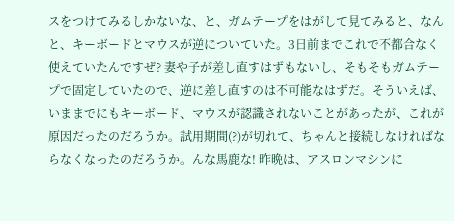スをつけてみるしかないな、と、ガムテープをはがして見てみると、なんと、キーボードとマウスが逆についていた。3日前までこれで不都合なく使えていたんですぜ? 妻や子が差し直すはずもないし、そもそもガムテープで固定していたので、逆に差し直すのは不可能なはずだ。そういえば、いままでにもキーボード、マウスが認識されないことがあったが、これが原因だったのだろうか。試用期間(?)が切れて、ちゃんと接続しなければならなくなったのだろうか。んな馬鹿な! 昨晩は、アスロンマシンに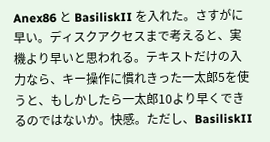Anex86 と BasiliskII を入れた。さすがに早い。ディスクアクセスまで考えると、実機より早いと思われる。テキストだけの入力なら、キー操作に慣れきった一太郎5を使うと、もしかしたら一太郎10より早くできるのではないか。快感。ただし、BasiliskII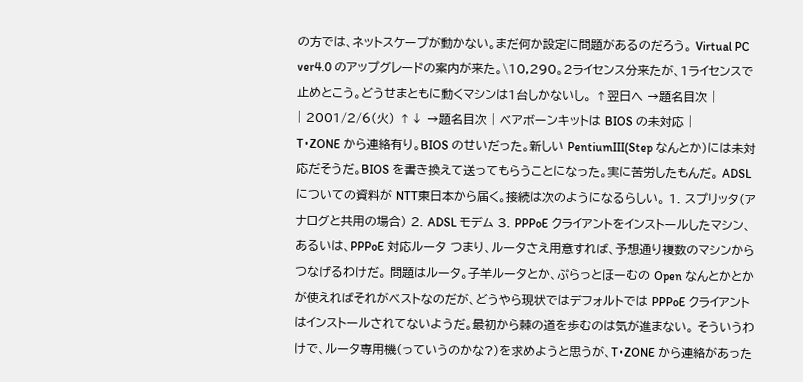の方では、ネットスケープが動かない。まだ何か設定に問題があるのだろう。 Virtual PC ver4.0 のアップグレードの案内が来た。\10,290。2ライセンス分来たが、1ライセンスで止めとこう。どうせまともに動くマシンは1台しかないし。 ↑翌日へ →題名目次 |
| 2001/2/6(火) ↑↓ →題名目次 | ベアボーンキットは BIOS の未対応 |
T・ZONE から連絡有り。BIOS のせいだった。新しい PentiumIII(Step なんとか)には未対応だそうだ。BIOS を書き換えて送ってもらうことになった。実に苦労したもんだ。 ADSL についての資料が NTT東日本から届く。接続は次のようになるらしい。 1. スプリッタ(アナログと共用の場合) 2. ADSL モデム 3. PPPoE クライアントをインストールしたマシン、あるいは、PPPoE 対応ルータ つまり、ルータさえ用意すれば、予想通り複数のマシンからつなげるわけだ。 問題はルータ。子羊ルータとか、ぷらっとほーむの Open なんとかとかが使えればそれがベストなのだが、どうやら現状ではデフォルトでは PPPoE クライアントはインストールされてないようだ。最初から棘の道を歩むのは気が進まない。 そういうわけで、ルータ専用機(っていうのかな?)を求めようと思うが、T・ZONE から連絡があった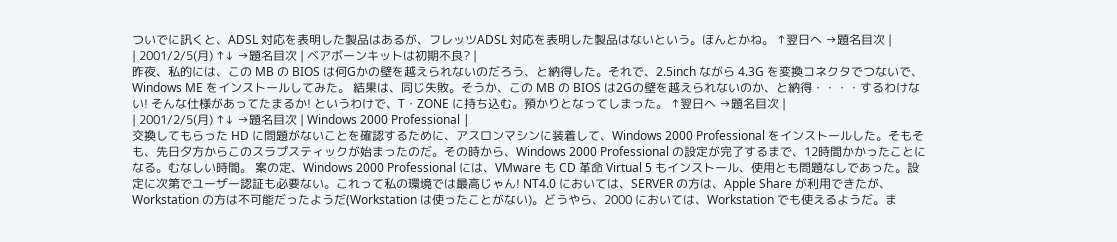ついでに訊くと、ADSL 対応を表明した製品はあるが、フレッツADSL 対応を表明した製品はないという。ほんとかね。 ↑翌日へ →題名目次 |
| 2001/2/5(月) ↑↓ →題名目次 | ベアボーンキットは初期不良? |
昨夜、私的には、この MB の BIOS は何Gかの壁を越えられないのだろう、と納得した。それで、2.5inch ながら 4.3G を変換コネクタでつないで、Windows ME をインストールしてみた。 結果は、同じ失敗。そうか、この MB の BIOS は2Gの壁を越えられないのか、と納得・・・・するわけない! そんな仕様があってたまるか! というわけで、T・ZONE に持ち込む。預かりとなってしまった。 ↑翌日へ →題名目次 |
| 2001/2/5(月) ↑↓ →題名目次 | Windows 2000 Professional |
交換してもらった HD に問題がないことを確認するために、アスロンマシンに装着して、Windows 2000 Professional をインストールした。そもそも、先日夕方からこのスラプスティックが始まったのだ。その時から、Windows 2000 Professional の設定が完了するまで、12時間かかったことになる。むなしい時間。 案の定、Windows 2000 Professional には、VMware も CD 革命 Virtual 5 もインストール、使用とも問題なしであった。設定に次第でユーザー認証も必要ない。これって私の環境では最高じゃん! NT4.0 においては、SERVER の方は、Apple Share が利用できたが、Workstation の方は不可能だったようだ(Workstation は使ったことがない)。どうやら、2000 においては、Workstation でも使えるようだ。ま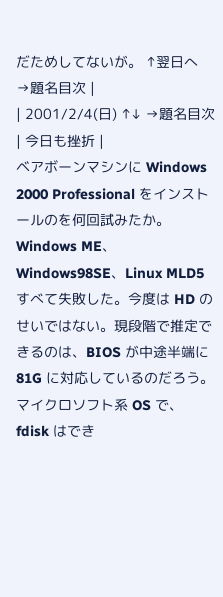だためしてないが。 ↑翌日へ →題名目次 |
| 2001/2/4(日) ↑↓ →題名目次 | 今日も挫折 |
ベアボーンマシンに Windows 2000 Professional をインストールのを何回試みたか。Windows ME、Windows98SE、Linux MLD5 すべて失敗した。今度は HD のせいではない。現段階で推定できるのは、BIOS が中途半端に 81G に対応しているのだろう。マイクロソフト系 OS で、fdisk はでき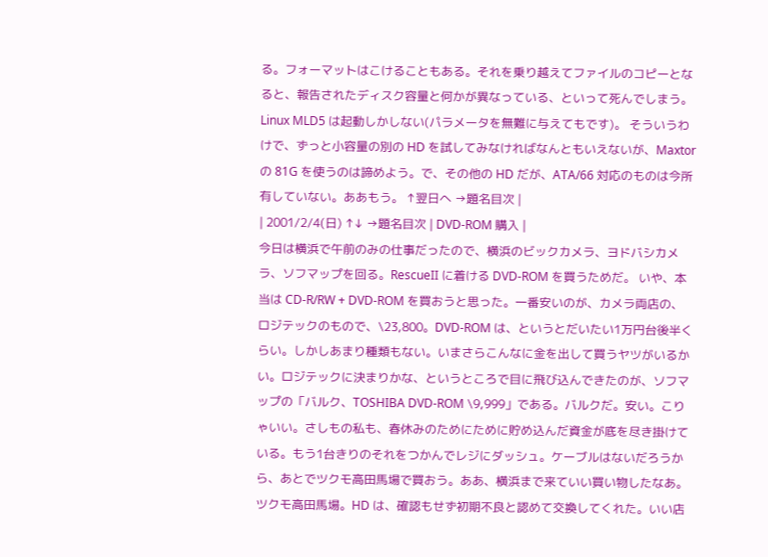る。フォーマットはこけることもある。それを乗り越えてファイルのコピーとなると、報告されたディスク容量と何かが異なっている、といって死んでしまう。Linux MLD5 は起動しかしない(パラメータを無難に与えてもです)。 そういうわけで、ずっと小容量の別の HD を試してみなければなんともいえないが、Maxtor の 81G を使うのは諦めよう。で、その他の HD だが、ATA/66 対応のものは今所有していない。ああもう。 ↑翌日へ →題名目次 |
| 2001/2/4(日) ↑↓ →題名目次 | DVD-ROM 購入 |
今日は横浜で午前のみの仕事だったので、横浜のビックカメラ、ヨドバシカメラ、ソフマップを回る。RescueII に着ける DVD-ROM を買うためだ。 いや、本当は CD-R/RW + DVD-ROM を買おうと思った。一番安いのが、カメラ両店の、ロジテックのもので、\23,800。DVD-ROM は、というとだいたい1万円台後半くらい。しかしあまり種類もない。いまさらこんなに金を出して買うヤツがいるかい。ロジテックに決まりかな、というところで目に飛び込んできたのが、ソフマップの「バルク、TOSHIBA DVD-ROM \9,999」である。バルクだ。安い。こりゃいい。さしもの私も、春休みのためにために貯め込んだ資金が底を尽き掛けている。もう1台きりのそれをつかんでレジにダッシュ。ケーブルはないだろうから、あとでツクモ高田馬場で買おう。ああ、横浜まで来ていい買い物したなあ。 ツクモ高田馬場。HD は、確認もせず初期不良と認めて交換してくれた。いい店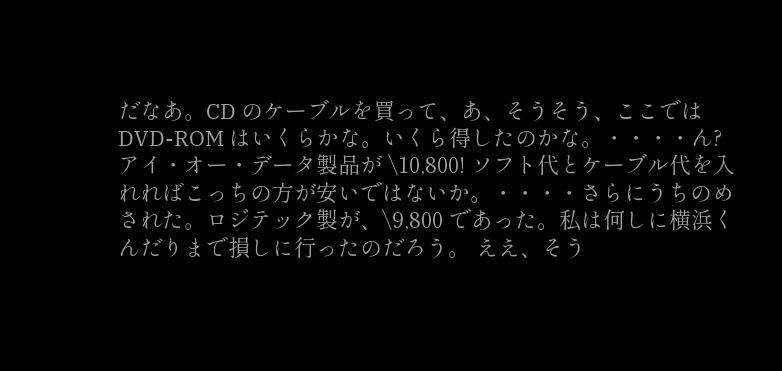だなあ。CD のケーブルを買って、あ、そうそう、ここでは DVD-ROM はいくらかな。いくら得したのかな。・・・・ん? アイ・オー・データ製品が \10,800! ソフト代とケーブル代を入れればこっちの方が安いではないか。・・・・さらにうちのめされた。ロジテック製が、\9,800 であった。私は何しに横浜くんだりまで損しに行ったのだろう。 ええ、そう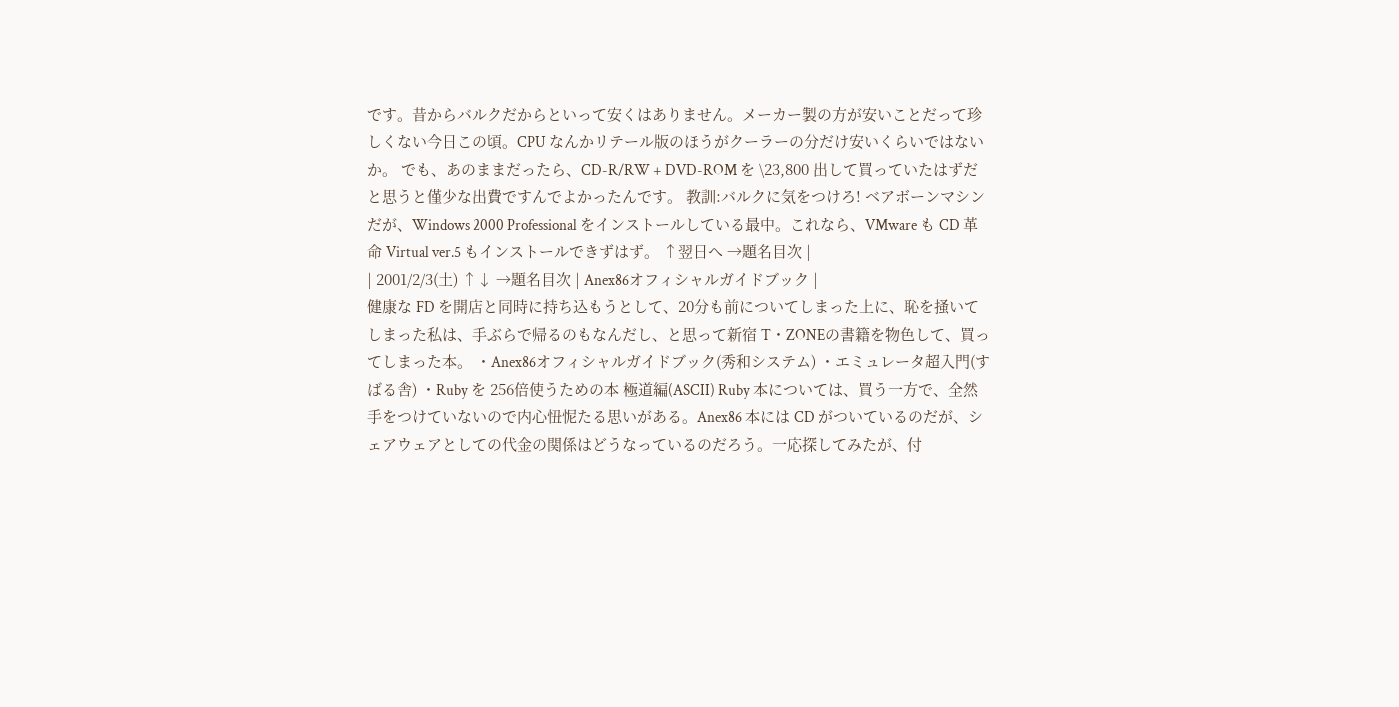です。昔からバルクだからといって安くはありません。メーカー製の方が安いことだって珍しくない今日この頃。CPU なんかリテール版のほうがクーラーの分だけ安いくらいではないか。 でも、あのままだったら、CD-R/RW + DVD-ROM を \23,800 出して買っていたはずだと思うと僅少な出費ですんでよかったんです。 教訓:バルクに気をつけろ! ベアボーンマシンだが、Windows 2000 Professional をインストールしている最中。これなら、VMware も CD 革命 Virtual ver.5 もインストールできずはず。 ↑翌日へ →題名目次 |
| 2001/2/3(土) ↑↓ →題名目次 | Anex86オフィシャルガイドブック |
健康な FD を開店と同時に持ち込もうとして、20分も前についてしまった上に、恥を掻いてしまった私は、手ぶらで帰るのもなんだし、と思って新宿 T・ZONEの書籍を物色して、買ってしまった本。 ・Anex86オフィシャルガイドブック(秀和システム) ・エミュレータ超入門(すばる舎) ・Ruby を 256倍使うための本 極道編(ASCII) Ruby 本については、買う一方で、全然手をつけていないので内心忸怩たる思いがある。Anex86 本には CD がついているのだが、シェアウェアとしての代金の関係はどうなっているのだろう。一応探してみたが、付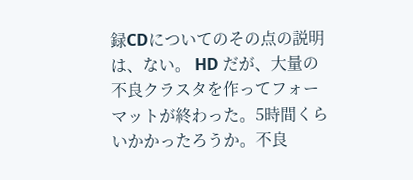録CDについてのその点の説明は、ない。 HD だが、大量の不良クラスタを作ってフォーマットが終わった。5時間くらいかかったろうか。不良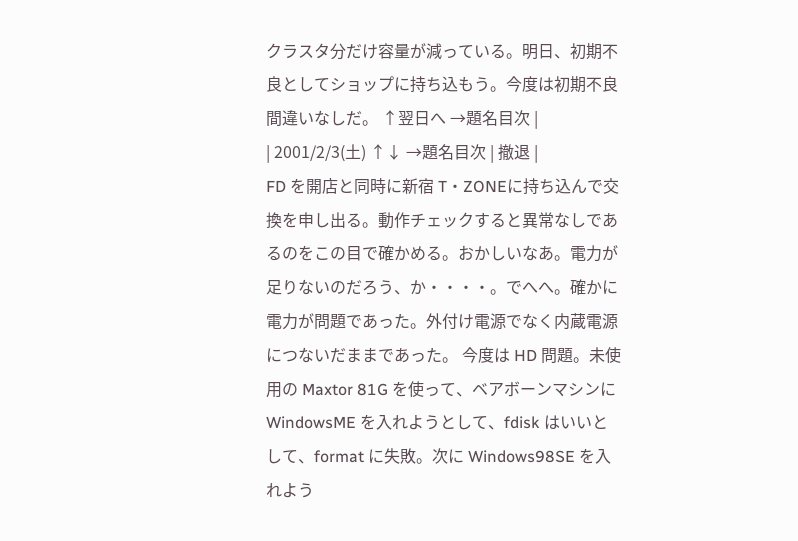クラスタ分だけ容量が減っている。明日、初期不良としてショップに持ち込もう。今度は初期不良間違いなしだ。 ↑翌日へ →題名目次 |
| 2001/2/3(土) ↑↓ →題名目次 | 撤退 |
FD を開店と同時に新宿 T・ZONEに持ち込んで交換を申し出る。動作チェックすると異常なしであるのをこの目で確かめる。おかしいなあ。電力が足りないのだろう、か・・・・。でへへ。確かに電力が問題であった。外付け電源でなく内蔵電源につないだままであった。 今度は HD 問題。未使用の Maxtor 81G を使って、ベアボーンマシンに WindowsME を入れようとして、fdisk はいいとして、format に失敗。次に Windows98SE を入れよう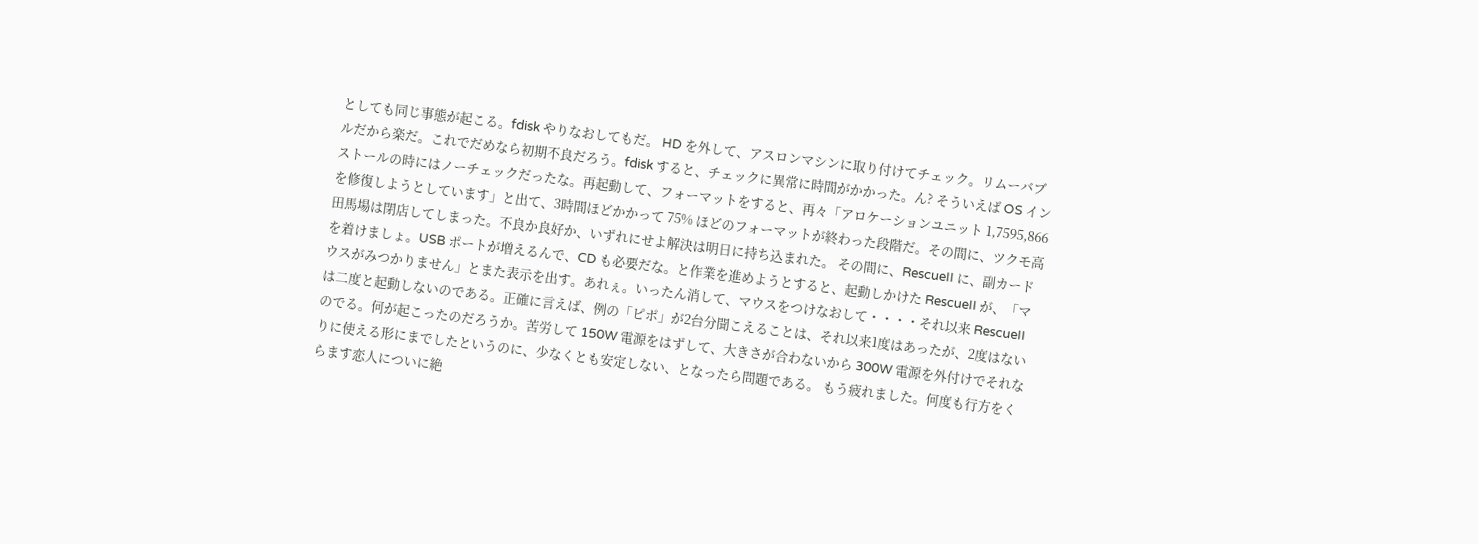としても同じ事態が起こる。fdisk やりなおしてもだ。 HD を外して、アスロンマシンに取り付けてチェック。リムーバブルだから楽だ。これでだめなら初期不良だろう。fdisk すると、チェックに異常に時間がかかった。ん? そういえば OS インストールの時にはノーチェックだったな。再起動して、フォーマットをすると、再々「アロケーションユニット 1,7595,866 を修復しようとしています」と出て、3時間ほどかかって 75% ほどのフォーマットが終わった段階だ。その間に、ツクモ高田馬場は閉店してしまった。不良か良好か、いずれにせよ解決は明日に持ち込まれた。 その間に、RescueII に、副カードを着けましょ。USB ポートが増えるんで、CD も必要だな。と作業を進めようとすると、起動しかけた RescueII が、「マウスがみつかりません」とまた表示を出す。あれぇ。いったん消して、マウスをつけなおして・・・・それ以来 RescueII は二度と起動しないのである。正確に言えば、例の「ピポ」が2台分聞こえることは、それ以来1度はあったが、2度はないのでる。何が起こったのだろうか。苦労して 150W 電源をはずして、大きさが合わないから 300W 電源を外付けでそれなりに使える形にまでしたというのに、少なくとも安定しない、となったら問題である。 もう疲れました。何度も行方をくらます恋人についに絶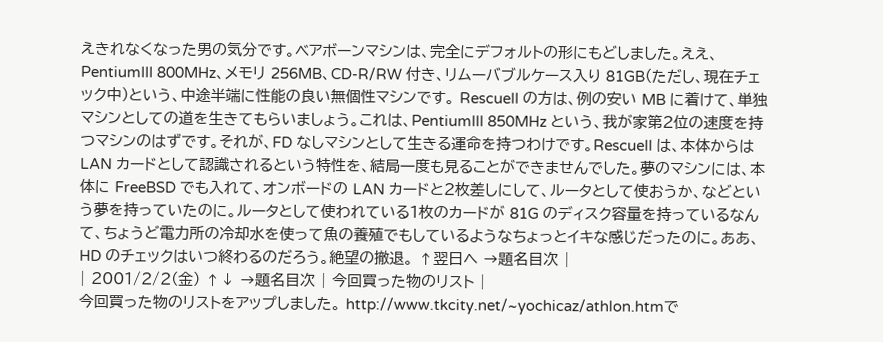えきれなくなった男の気分です。ベアボーンマシンは、完全にデフォルトの形にもどしました。ええ、PentiumIII 800MHz、メモリ 256MB、CD-R/RW 付き、リムーバブルケース入り 81GB(ただし、現在チェック中)という、中途半端に性能の良い無個性マシンです。 RescueII の方は、例の安い MB に着けて、単独マシンとしての道を生きてもらいましょう。これは、PentiumIII 850MHz という、我が家第2位の速度を持つマシンのはずです。それが、FD なしマシンとして生きる運命を持つわけです。RescueII は、本体からは LAN カードとして認識されるという特性を、結局一度も見ることができませんでした。夢のマシンには、本体に FreeBSD でも入れて、オンボードの LAN カードと2枚差しにして、ルータとして使おうか、などという夢を持っていたのに。ルータとして使われている1枚のカードが 81G のディスク容量を持っているなんて、ちょうど電力所の冷却水を使って魚の養殖でもしているようなちょっとイキな感じだったのに。ああ、HD のチェックはいつ終わるのだろう。絶望の撤退。 ↑翌日へ →題名目次 |
| 2001/2/2(金) ↑↓ →題名目次 | 今回買った物のリスト |
今回買った物のリストをアップしました。 http://www.tkcity.net/~yochicaz/athlon.htmで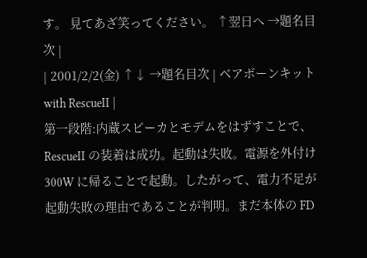す。 見てあざ笑ってください。 ↑翌日へ →題名目次 |
| 2001/2/2(金) ↑↓ →題名目次 | ベアボーンキット with RescueII |
第一段階:内蔵スピーカとモデムをはずすことで、RescueII の装着は成功。起動は失敗。電源を外付け 300W に帰ることで起動。したがって、電力不足が起動失敗の理由であることが判明。まだ本体の FD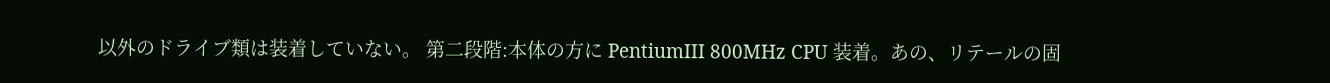以外のドライブ類は装着していない。 第二段階:本体の方に PentiumIII 800MHz CPU 装着。あの、リテールの固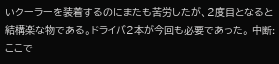いクーラーを装着するのにまたも苦労したが、2度目となると結構楽な物である。ドライバ2本が今回も必要であった。 中断:ここで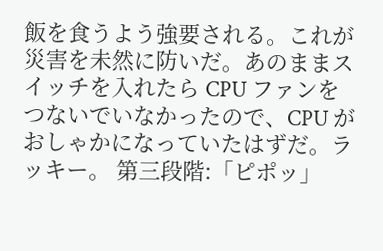飯を食うよう強要される。これが災害を未然に防いだ。あのままスイッチを入れたら CPU ファンをつないでいなかったので、CPU がおしゃかになっていたはずだ。ラッキー。 第三段階:「ピポッ」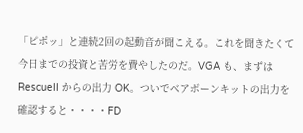「ピポッ」と連続2回の起動音が聞こえる。これを聞きたくて今日までの投資と苦労を費やしたのだ。VGA も、まずは RescueII からの出力 OK。ついでベアボーンキットの出力を確認すると・・・・FD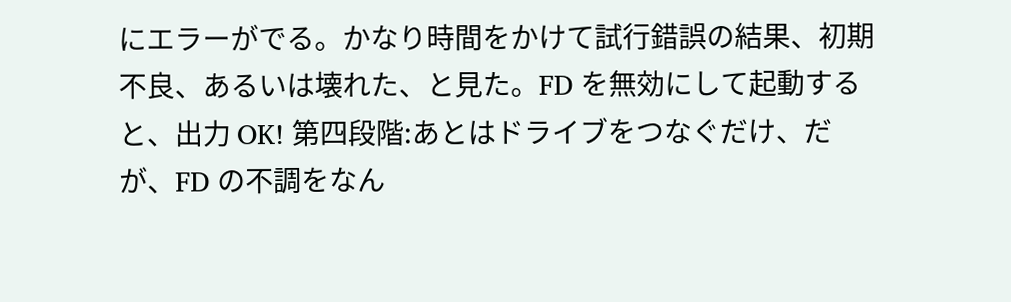にエラーがでる。かなり時間をかけて試行錯誤の結果、初期不良、あるいは壊れた、と見た。FD を無効にして起動すると、出力 OK! 第四段階:あとはドライブをつなぐだけ、だが、FD の不調をなん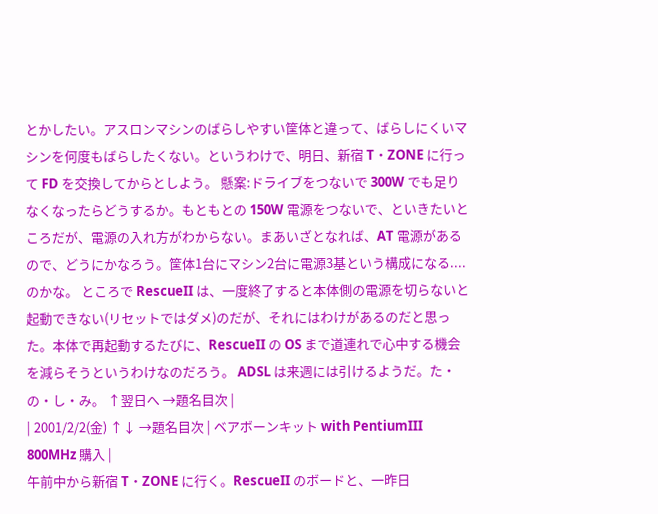とかしたい。アスロンマシンのばらしやすい筐体と違って、ばらしにくいマシンを何度もばらしたくない。というわけで、明日、新宿 T・ZONE に行って FD を交換してからとしよう。 懸案:ドライブをつないで 300W でも足りなくなったらどうするか。もともとの 150W 電源をつないで、といきたいところだが、電源の入れ方がわからない。まあいざとなれば、AT 電源があるので、どうにかなろう。筐体1台にマシン2台に電源3基という構成になる....のかな。 ところで RescueII は、一度終了すると本体側の電源を切らないと起動できない(リセットではダメ)のだが、それにはわけがあるのだと思った。本体で再起動するたびに、RescueII の OS まで道連れで心中する機会を減らそうというわけなのだろう。 ADSL は来週には引けるようだ。た・の・し・み。 ↑翌日へ →題名目次 |
| 2001/2/2(金) ↑↓ →題名目次 | ベアボーンキット with PentiumIII 800MHz 購入 |
午前中から新宿 T・ZONE に行く。RescueII のボードと、一昨日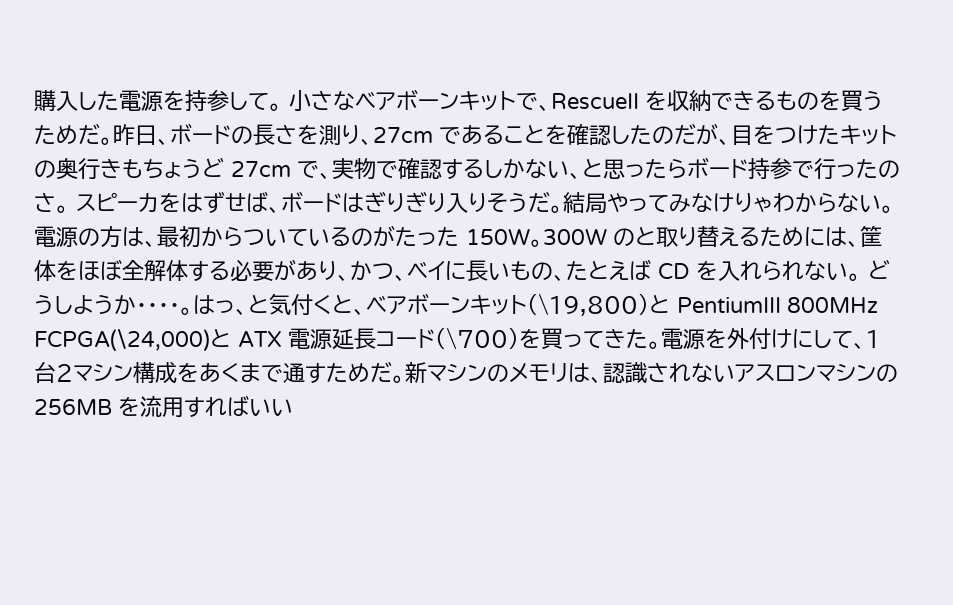購入した電源を持参して。 小さなベアボーンキットで、RescueII を収納できるものを買うためだ。昨日、ボードの長さを測り、27cm であることを確認したのだが、目をつけたキットの奥行きもちょうど 27cm で、実物で確認するしかない、と思ったらボード持参で行ったのさ。 スピーカをはずせば、ボードはぎりぎり入りそうだ。結局やってみなけりゃわからない。電源の方は、最初からついているのがたった 150W。300W のと取り替えるためには、筐体をほぼ全解体する必要があり、かつ、ベイに長いもの、たとえば CD を入れられない。 どうしようか・・・・。はっ、と気付くと、ベアボーンキット(\19,800)と PentiumIII 800MHz FCPGA(\24,000)と ATX 電源延長コード(\700)を買ってきた。電源を外付けにして、1台2マシン構成をあくまで通すためだ。新マシンのメモリは、認識されないアスロンマシンの 256MB を流用すればいい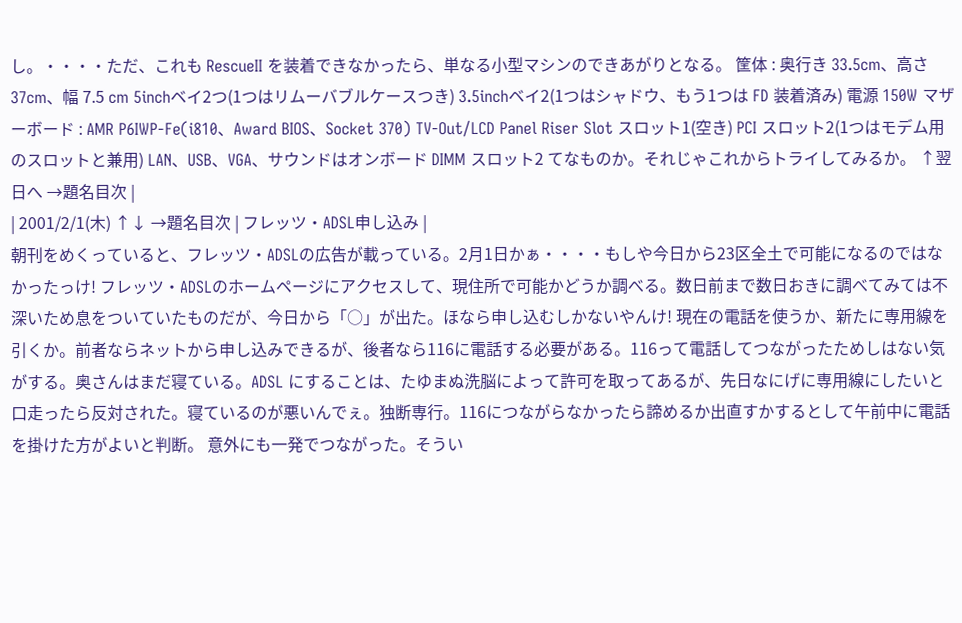し。・・・・ただ、これも RescueII を装着できなかったら、単なる小型マシンのできあがりとなる。 筐体 : 奥行き 33.5cm、高さ 37cm、幅 7.5 cm 5inchベイ2つ(1つはリムーバブルケースつき) 3.5inchベイ2(1つはシャドウ、もう1つは FD 装着済み) 電源 150W マザーボード : AMR P6IWP-Fe(i810、Award BIOS、Socket 370) TV-Out/LCD Panel Riser Slot スロット1(空き) PCI スロット2(1つはモデム用のスロットと兼用) LAN、USB、VGA、サウンドはオンボード DIMM スロット2 てなものか。それじゃこれからトライしてみるか。 ↑翌日へ →題名目次 |
| 2001/2/1(木) ↑↓ →題名目次 | フレッツ・ADSL申し込み |
朝刊をめくっていると、フレッツ・ADSLの広告が載っている。2月1日かぁ・・・・もしや今日から23区全土で可能になるのではなかったっけ! フレッツ・ADSLのホームページにアクセスして、現住所で可能かどうか調べる。数日前まで数日おきに調べてみては不深いため息をついていたものだが、今日から「○」が出た。ほなら申し込むしかないやんけ! 現在の電話を使うか、新たに専用線を引くか。前者ならネットから申し込みできるが、後者なら116に電話する必要がある。116って電話してつながったためしはない気がする。奥さんはまだ寝ている。ADSL にすることは、たゆまぬ洗脳によって許可を取ってあるが、先日なにげに専用線にしたいと口走ったら反対された。寝ているのが悪いんでぇ。独断専行。116につながらなかったら諦めるか出直すかするとして午前中に電話を掛けた方がよいと判断。 意外にも一発でつながった。そうい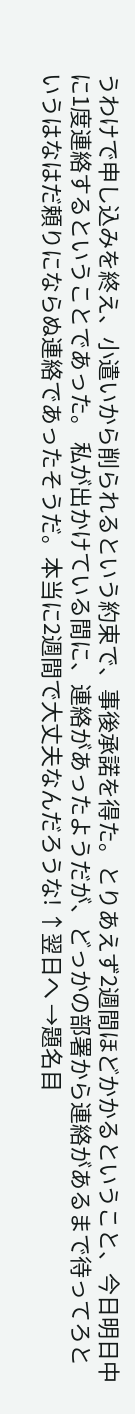うわけで申し込みを終え、小遣いから削られるという約束で、事後承諾を得た。とりあえず2週間ほどかかるということ、今日明日中に1度連絡するということであった。 私が出かけている間に、連絡があったようだが、どっかの部署から連絡があるまで待ってろというはなはだ頼りにならぬ連絡であったそうだ。本当に2週間で大丈夫なんだろうな! ↑翌日へ →題名目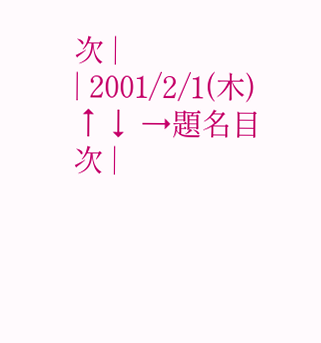次 |
| 2001/2/1(木) ↑↓ →題名目次 |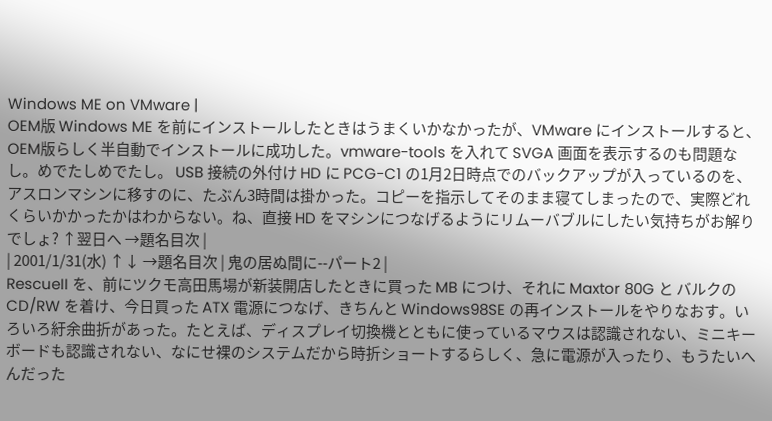Windows ME on VMware |
OEM版 Windows ME を前にインストールしたときはうまくいかなかったが、VMware にインストールすると、OEM版らしく半自動でインストールに成功した。vmware-tools を入れて SVGA 画面を表示するのも問題なし。めでたしめでたし。 USB 接続の外付け HD に PCG-C1 の1月2日時点でのバックアップが入っているのを、アスロンマシンに移すのに、たぶん3時間は掛かった。コピーを指示してそのまま寝てしまったので、実際どれくらいかかったかはわからない。ね、直接 HD をマシンにつなげるようにリムーバブルにしたい気持ちがお解りでしょ? ↑翌日へ →題名目次 |
| 2001/1/31(水) ↑↓ →題名目次 | 鬼の居ぬ間に--パート2 |
RescueII を、前にツクモ高田馬場が新装開店したときに買った MB につけ、それに Maxtor 80G と バルクの CD/RW を着け、今日買った ATX 電源につなげ、きちんと Windows98SE の再インストールをやりなおす。いろいろ紆余曲折があった。たとえば、ディスプレイ切換機とともに使っているマウスは認識されない、ミニキーボードも認識されない、なにせ裸のシステムだから時折ショートするらしく、急に電源が入ったり、もうたいへんだった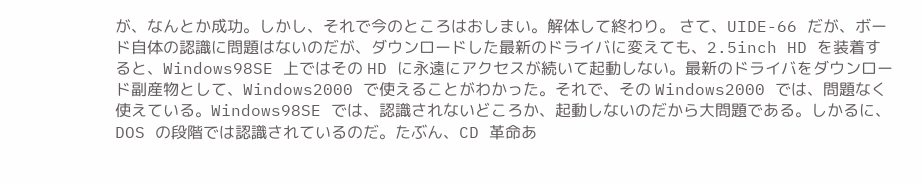が、なんとか成功。しかし、それで今のところはおしまい。解体して終わり。 さて、UIDE-66 だが、ボード自体の認識に問題はないのだが、ダウンロードした最新のドライバに変えても、2.5inch HD を装着すると、Windows98SE 上ではその HD に永遠にアクセスが続いて起動しない。最新のドライバをダウンロード副産物として、Windows2000 で使えることがわかった。それで、その Windows2000 では、問題なく使えている。Windows98SE では、認識されないどころか、起動しないのだから大問題である。しかるに、DOS の段階では認識されているのだ。たぶん、CD 革命あ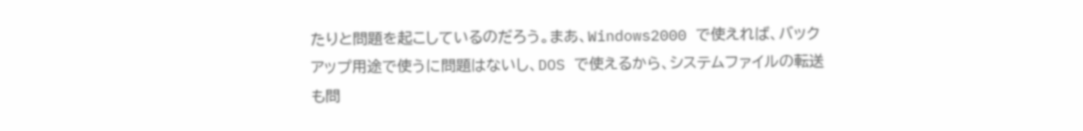たりと問題を起こしているのだろう。まあ、Windows2000 で使えれば、バックアップ用途で使うに問題はないし、DOS で使えるから、システムファイルの転送も問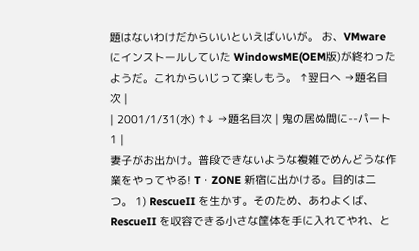題はないわけだからいいといえばいいが。 お、VMware にインストールしていた WindowsME(OEM版)が終わったようだ。これからいじって楽しもう。 ↑翌日へ →題名目次 |
| 2001/1/31(水) ↑↓ →題名目次 | 鬼の居ぬ間に--パート1 |
妻子がお出かけ。普段できないような複雑でめんどうな作業をやってやる! T・ZONE 新宿に出かける。目的は二つ。 1) RescueII を生かす。そのため、あわよくば、RescueII を収容できる小さな筐体を手に入れてやれ、と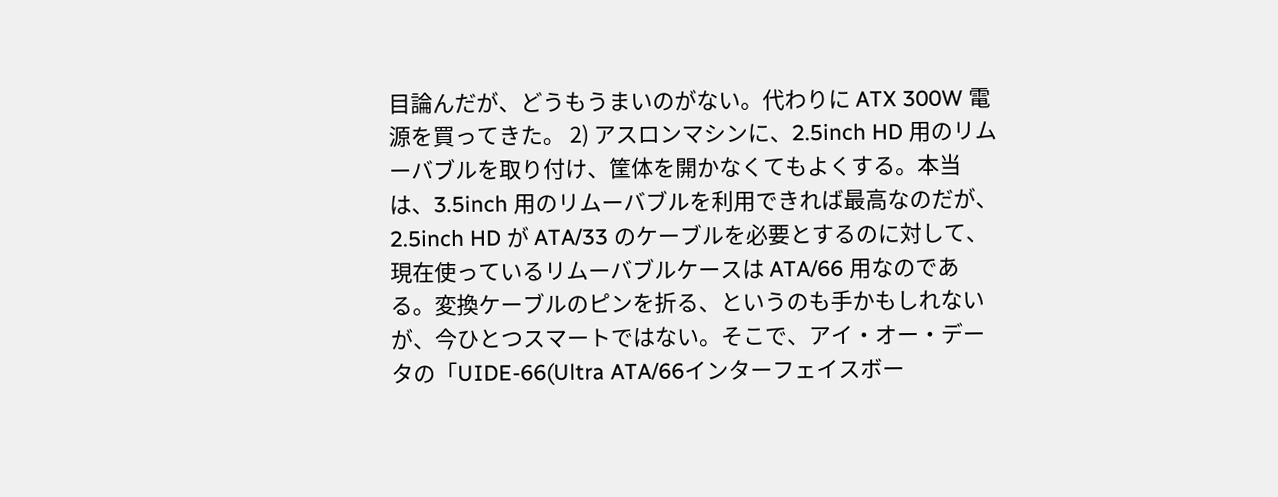目論んだが、どうもうまいのがない。代わりに ATX 300W 電源を買ってきた。 2) アスロンマシンに、2.5inch HD 用のリムーバブルを取り付け、筐体を開かなくてもよくする。本当は、3.5inch 用のリムーバブルを利用できれば最高なのだが、2.5inch HD が ATA/33 のケーブルを必要とするのに対して、現在使っているリムーバブルケースは ATA/66 用なのである。変換ケーブルのピンを折る、というのも手かもしれないが、今ひとつスマートではない。そこで、アイ・オー・データの「UIDE-66(Ultra ATA/66インターフェイスボー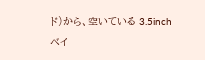ド)から、空いている 3.5inch ベイ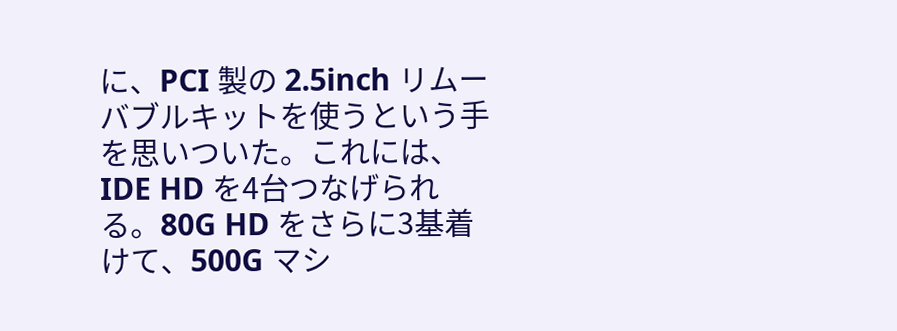に、PCI 製の 2.5inch リムーバブルキットを使うという手を思いついた。これには、IDE HD を4台つなげられる。80G HD をさらに3基着けて、500G マシ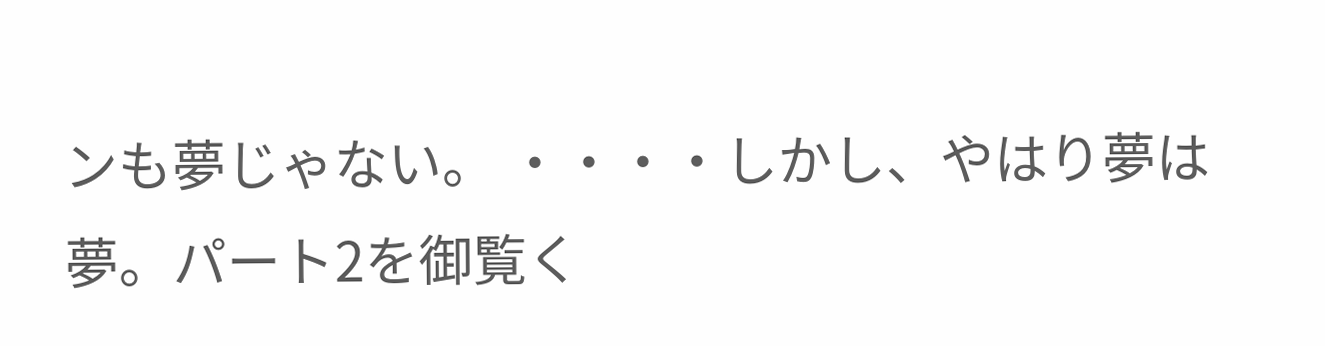ンも夢じゃない。 ・・・・しかし、やはり夢は夢。パート2を御覧く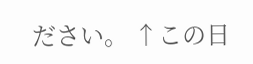ださい。 ↑この日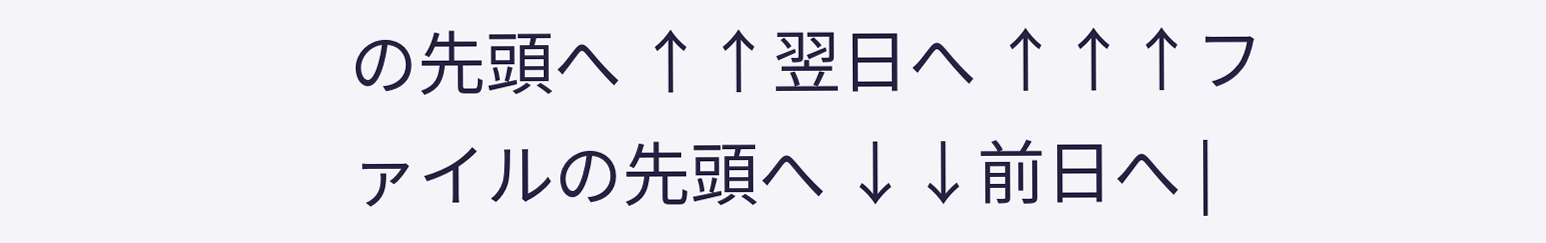の先頭へ ↑↑翌日へ ↑↑↑ファイルの先頭へ ↓↓前日へ |